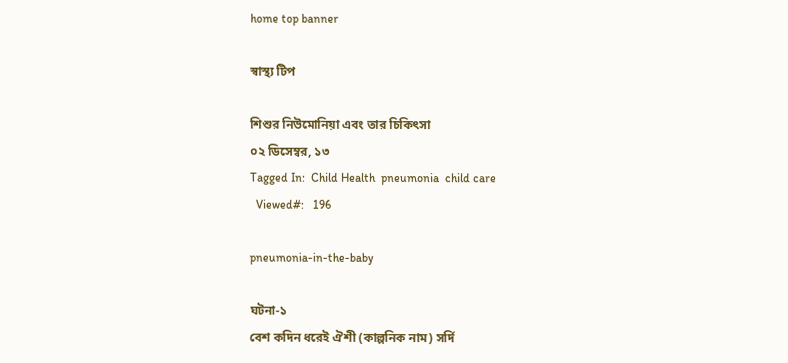home top banner

স্বাস্থ্য টিপ

শিশুর নিউমোনিয়া এবং তার চিকিৎসা
০২ ডিসেম্বর, ১৩
Tagged In:  Child Health  pneumonia  child care
  Viewed#:   196

pneumonia-in-the-baby

ঘটনা-১
বেশ কদিন ধরেই ঐশী (কাল্পনিক নাম) সর্দি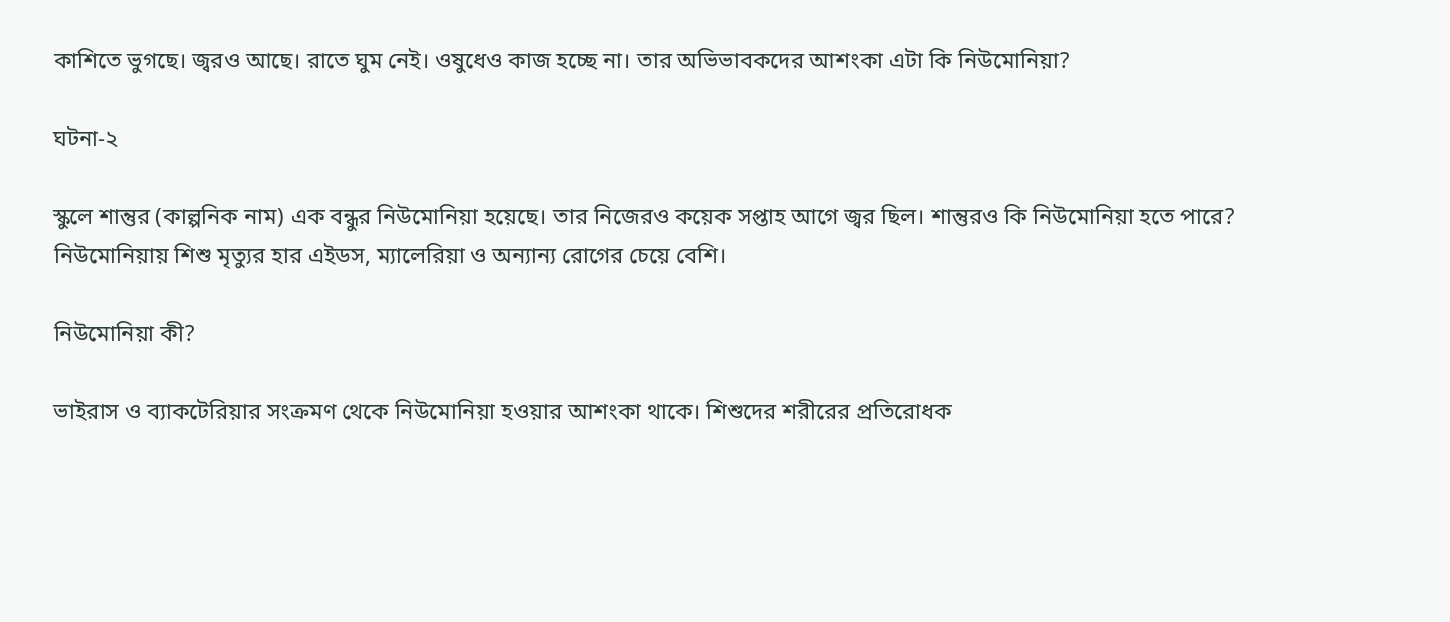কাশিতে ভুগছে। জ্বরও আছে। রাতে ঘুম নেই। ওষুধেও কাজ হচ্ছে না। তার অভিভাবকদের আশংকা এটা কি নিউমোনিয়া?

ঘটনা-২

স্কুলে শান্তুর (কাল্পনিক নাম) এক বন্ধুর নিউমোনিয়া হয়েছে। তার নিজেরও কয়েক সপ্তাহ আগে জ্বর ছিল। শান্তুরও কি নিউমোনিয়া হতে পারে?
নিউমোনিয়ায় শিশু মৃত্যুর হার এইডস, ম্যালেরিয়া ও অন্যান্য রোগের চেয়ে বেশি।

নিউমোনিয়া কী?

ভাইরাস ও ব্যাকটেরিয়ার সংক্রমণ থেকে নিউমোনিয়া হওয়ার আশংকা থাকে। শিশুদের শরীরের প্রতিরোধক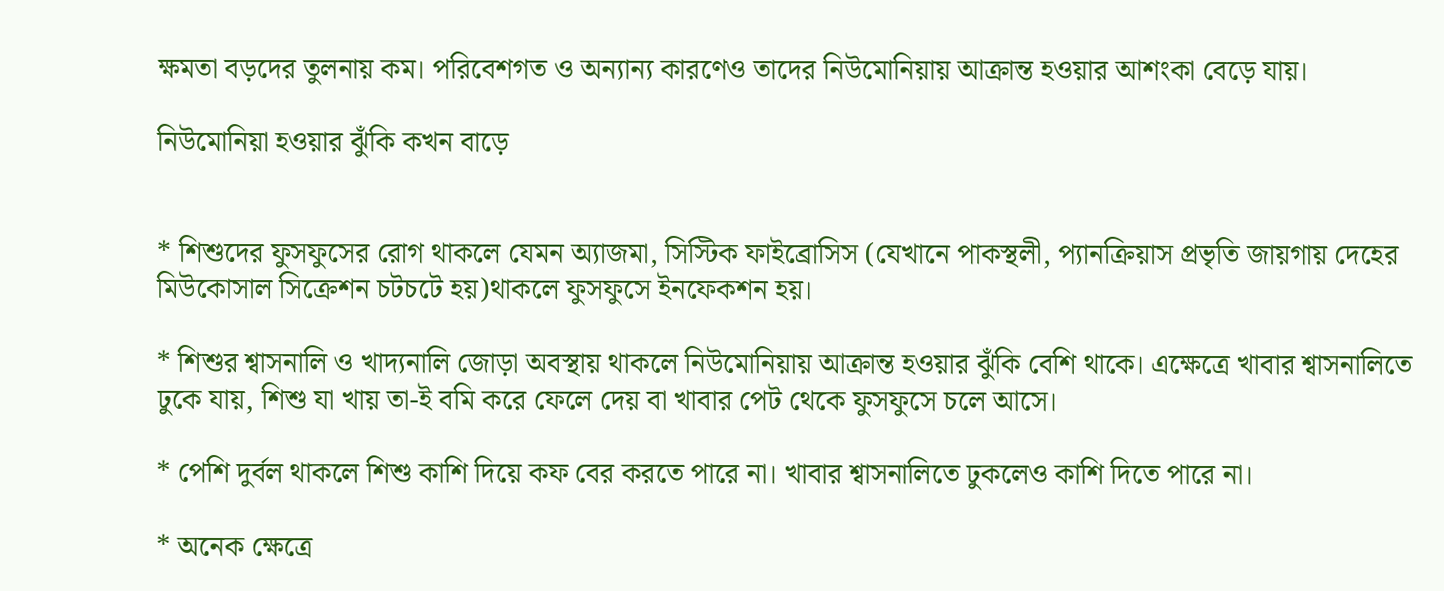ক্ষমতা বড়দের তুলনায় কম। পরিবেশগত ও অন্যান্য কারণেও তাদের নিউমোনিয়ায় আক্রান্ত হওয়ার আশংকা বেড়ে যায়।

নিউমোনিয়া হওয়ার ঝুঁকি কখন বাড়ে


* শিশুদের ফুসফুসের রোগ থাকলে যেমন অ্যাজমা, সিস্টিক ফাইব্রোসিস (যেখানে পাকস্থলী, প্যানক্রিয়াস প্রভৃতি জায়গায় দেহের মিউকোসাল সিক্রেশন চটচটে হয়)থাকলে ফুসফুসে ইনফেকশন হয়।

* শিশুর শ্বাসনালি ও খাদ্যনালি জোড়া অবস্থায় থাকলে নিউমোনিয়ায় আক্রান্ত হওয়ার ঝুঁকি বেশি থাকে। এক্ষেত্রে খাবার শ্বাসনালিতে ঢুকে যায়, শিশু যা খায় তা-ই বমি করে ফেলে দেয় বা খাবার পেট থেকে ফুসফুসে চলে আসে।

* পেশি দুর্বল থাকলে শিশু কাশি দিয়ে কফ বের করতে পারে না। খাবার শ্বাসনালিতে ঢুকলেও কাশি দিতে পারে না।

* অনেক ক্ষেত্রে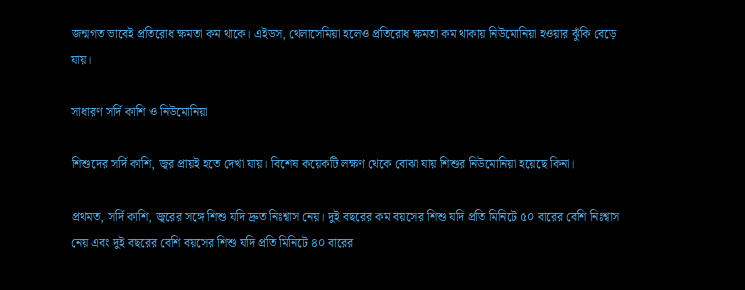জন্মগত ভাবেই প্রতিরোধ ক্ষমতা কম থাকে। এইডস, থেলাসেমিয়া হলেও প্রতিরোধ ক্ষমতা কম থাকায় নিউমোনিয়া হওয়ার ঝুঁকি বেড়ে যায়।

সাধারণ সর্দি কাশি ও নিউমোনিয়া

শিশুদের সর্দি কাশি, জ্বর প্রায়ই হতে দেখা যায়। বিশেষ কয়েকটি লক্ষণ থেকে বোঝা যায় শিশুর নিউমোনিয়া হয়েছে কিনা।

প্রথমত, সর্দি কাশি, জ্বরের সঙ্গে শিশু যদি দ্রুত নিঃশ্বাস নেয়। দুই বছরের কম বয়সের শিশু যদি প্রতি মিনিটে ৫০ বারের বেশি নিঃশ্বাস নেয় এবং দুই বছরের বেশি বয়সের শিশু যদি প্রতি মিনিটে ৪০ বারের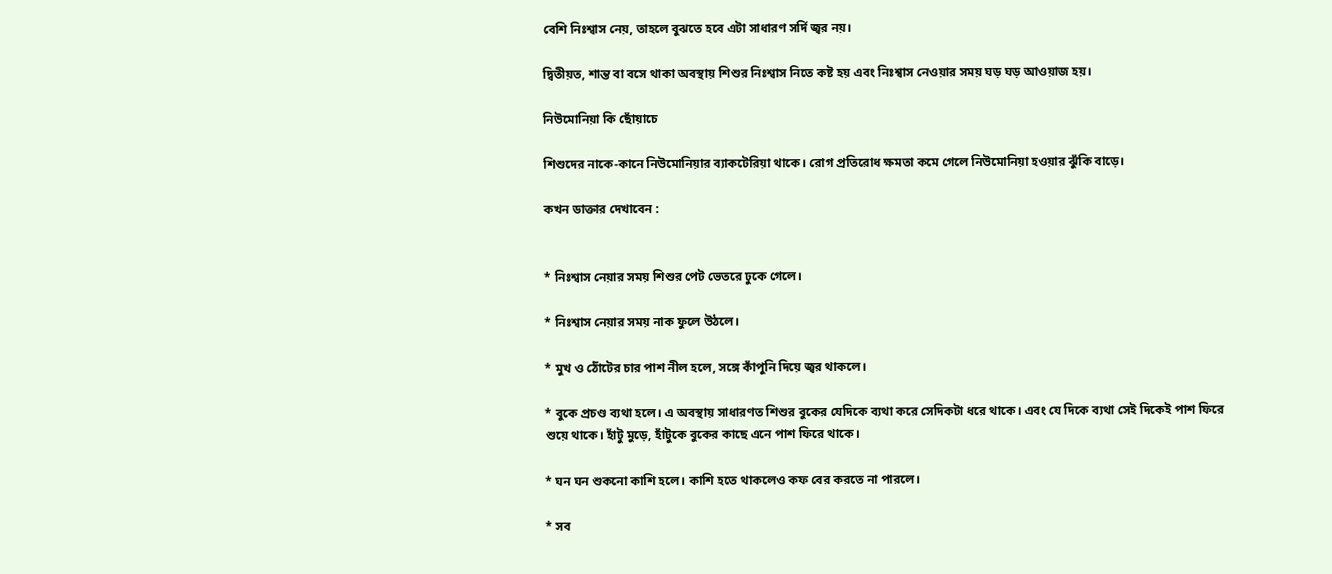বেশি নিঃশ্বাস নেয়, তাহলে বুঝতে হবে এটা সাধারণ সর্দি জ্বর নয়।

দ্বিতীয়ত, শান্ত বা বসে থাকা অবস্থায় শিশুর নিঃশ্বাস নিতে কষ্ট হয় এবং নিঃশ্বাস নেওয়ার সময় ঘড় ঘড় আওয়াজ হয়।

নিউমোনিয়া কি ছোঁয়াচে

শিশুদের নাকে-কানে নিউমোনিয়ার ব্যাকটেরিয়া থাকে। রোগ প্রতিরোধ ক্ষমতা কমে গেলে নিউমোনিয়া হওয়ার ঝুঁকি বাড়ে।

কখন ডাক্তার দেখাবেন :


* নিঃশ্বাস নেয়ার সময় শিশুর পেট ভেতরে ঢুকে গেলে।

* নিঃশ্বাস নেয়ার সময় নাক ফুলে উঠলে।

* মুখ ও ঠোঁটের চার পাশ নীল হলে, সঙ্গে কাঁপুনি দিয়ে জ্বর থাকলে।

* বুকে প্রচণ্ড ব্যথা হলে। এ অবস্থায় সাধারণত শিশুর বুকের যেদিকে ব্যথা করে সেদিকটা ধরে থাকে। এবং যে দিকে ব্যথা সেই দিকেই পাশ ফিরে শুয়ে থাকে। হাঁটু মুড়ে, হাঁটুকে বুকের কাছে এনে পাশ ফিরে থাকে।

* ঘন ঘন শুকনো কাশি হলে। কাশি হতে থাকলেও কফ বের করতে না পারলে।

* সব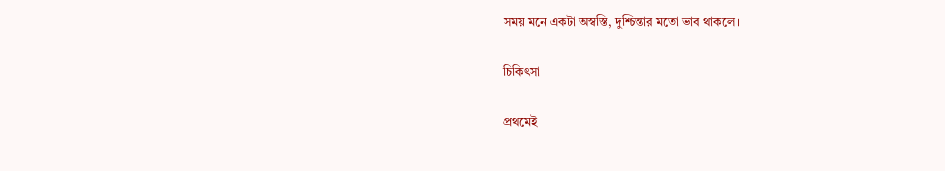সময় মনে একটা অস্বস্তি, দুশ্চিন্তার মতো ভাব থাকলে।

চিকিৎসা

প্রথমেই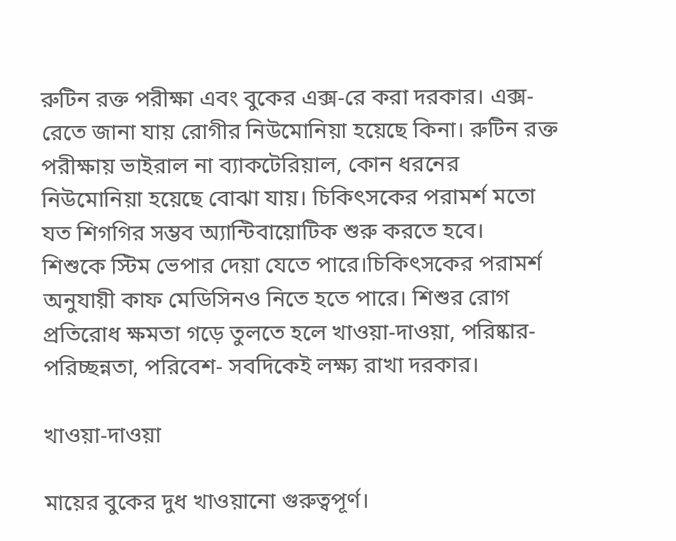রুটিন রক্ত পরীক্ষা এবং বুকের এক্স-রে করা দরকার। এক্স-রেতে জানা যায় রোগীর নিউমোনিয়া হয়েছে কিনা। রুটিন রক্ত পরীক্ষায় ভাইরাল না ব্যাকটেরিয়াল, কোন ধরনের নিউমোনিয়া হয়েছে বোঝা যায়। চিকিৎসকের পরামর্শ মতো যত শিগগির সম্ভব অ্যান্টিবায়োটিক শুরু করতে হবে।
শিশুকে স্টিম ভেপার দেয়া যেতে পারে।চিকিৎসকের পরামর্শ অনুযায়ী কাফ মেডিসিনও নিতে হতে পারে। শিশুর রোগ প্রতিরোধ ক্ষমতা গড়ে তুলতে হলে খাওয়া-দাওয়া, পরিষ্কার-পরিচ্ছন্নতা, পরিবেশ- সবদিকেই লক্ষ্য রাখা দরকার।

খাওয়া-দাওয়া

মায়ের বুকের দুধ খাওয়ানো গুরুত্বপূর্ণ।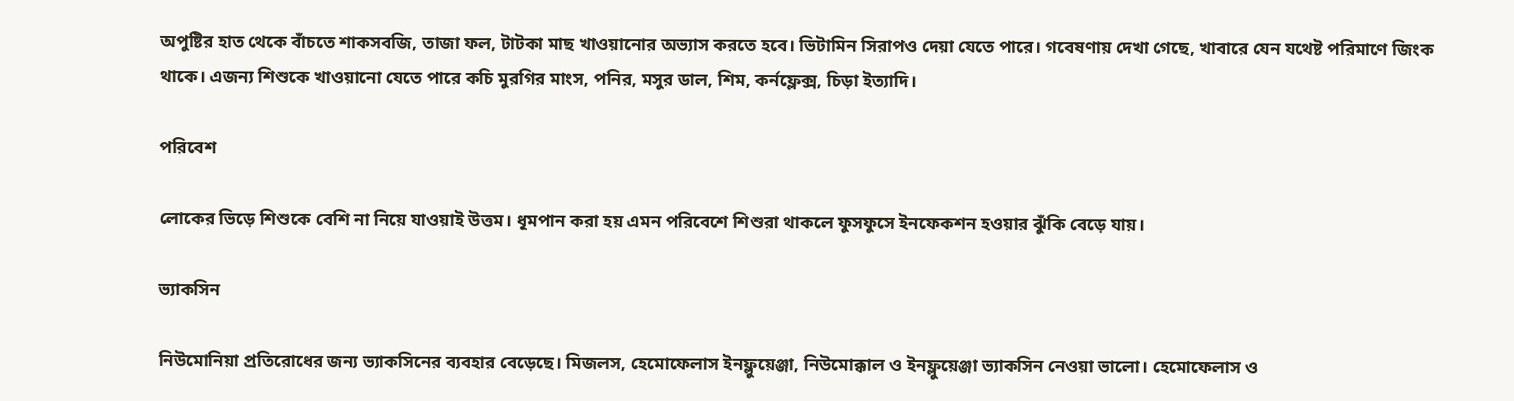অপুষ্টির হাত থেকে বাঁচতে শাকসবজি, তাজা ফল, টাটকা মাছ খাওয়ানোর অভ্যাস করতে হবে। ভিটামিন সিরাপও দেয়া যেতে পারে। গবেষণায় দেখা গেছে, খাবারে যেন যথেষ্ট পরিমাণে জিংক থাকে। এজন্য শিশুকে খাওয়ানো যেতে পারে কচি মুরগির মাংস, পনির, মসুর ডাল, শিম, কর্নফ্লেক্স, চিড়া ইত্যাদি।

পরিবেশ

লোকের ভিড়ে শিশুকে বেশি না নিয়ে যাওয়াই উত্তম। ধূমপান করা হয় এমন পরিবেশে শিশুরা থাকলে ফুসফুসে ইনফেকশন হওয়ার ঝুঁকি বেড়ে যায়।

ভ্যাকসিন

নিউমোনিয়া প্রতিরোধের জন্য ভ্যাকসিনের ব্যবহার বেড়েছে। মিজলস, হেমোফেলাস ইনফ্লুয়েঞ্জা, নিউমোক্কাল ও ইনফ্লুয়েঞ্জা ভ্যাকসিন নেওয়া ভালো। হেমোফেলাস ও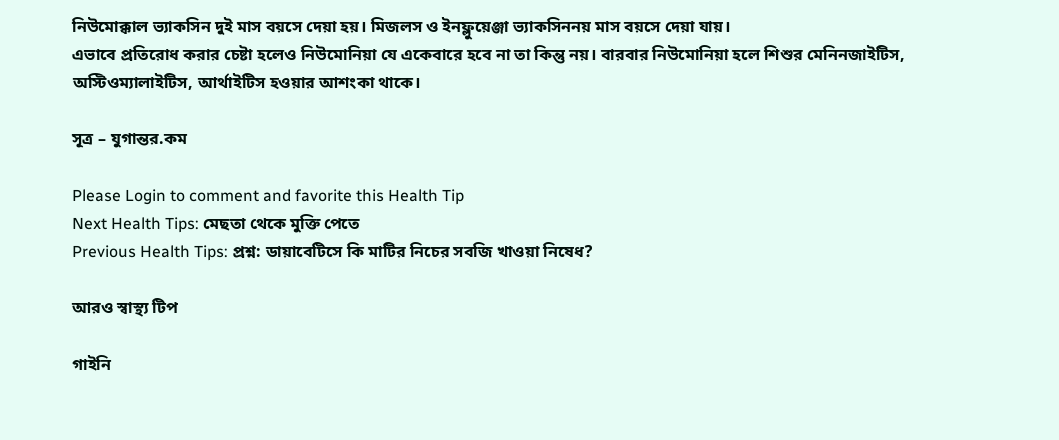নিউমোক্কাল ভ্যাকসিন দুই মাস বয়সে দেয়া হয়। মিজলস ও ইনফ্লুয়েঞ্জা ভ্যাকসিননয় মাস বয়সে দেয়া যায়।
এভাবে প্রতিরোধ করার চেষ্টা হলেও নিউমোনিয়া যে একেবারে হবে না তা কিন্তু নয়। বারবার নিউমোনিয়া হলে শিশুর মেনিনজাইটিস, অস্টিওম্যালাইটিস, আর্থাইটিস হওয়ার আশংকা থাকে।

সূত্র – যুগান্তর.কম

Please Login to comment and favorite this Health Tip
Next Health Tips: মেছতা থেকে মুক্তি পেতে
Previous Health Tips: প্রশ্ন: ডায়াবেটিসে কি মাটির নিচের সবজি খাওয়া নিষেধ?

আরও স্বাস্থ্য টিপ

গাইনি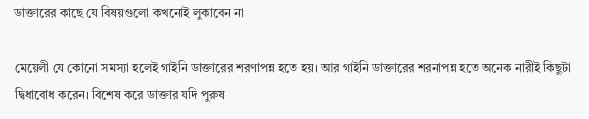ডাক্তারের কাছে যে বিষয়গুলো কখনোই লুকাবেন না

মেয়েলী যে কোনো সমস্যা হলেই গাইনি ডাক্তারের শরণাপন্ন হতে হয়। আর গাইনি ডাক্তারের শরনাপন্ন হতে অনেক নারীই কিছুটা দ্বিধাবোধ করেন। বিশেষ করে ডাক্তার যদি পুরুষ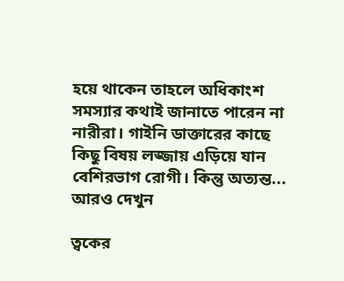হয়ে থাকেন তাহলে অধিকাংশ সমস্যার কথাই জানাতে পারেন না নারীরা। গাইনি ডাক্তারের কাছে কিছু বিষয় লজ্জায় এড়িয়ে যান বেশিরভাগ রোগী। কিন্তু অত্যন্ত... আরও দেখুন

ত্বকের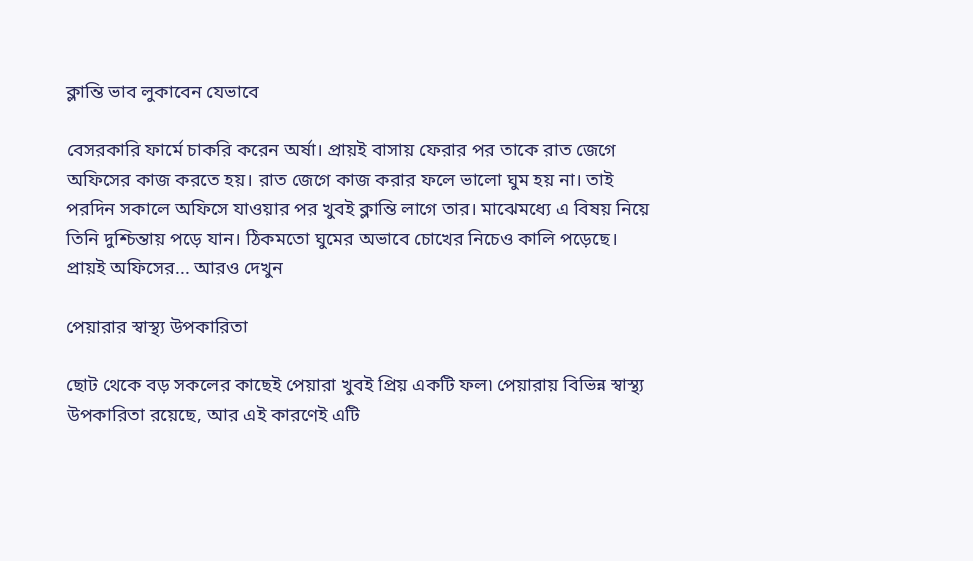ক্লান্তি ভাব লুকাবেন যেভাবে

বেসরকারি ফার্মে চাকরি করেন অর্ষা। প্রায়ই বাসায় ফেরার পর তাকে রাত জেগে অফিসের কাজ করতে হয়। রাত জেগে কাজ করার ফলে ভালো ঘুম হয় না। তাই পরদিন সকালে অফিসে যাওয়ার পর খুবই ক্লান্তি লাগে তার। মাঝেমধ্যে এ বিষয় নিয়ে তিনি দুশ্চিন্তায় পড়ে যান। ঠিকমতো ঘুমের অভাবে চোখের নিচেও কালি পড়েছে। প্রায়ই অফিসের... আরও দেখুন

পেয়ারার স্বাস্থ্য উপকারিতা

ছোট থেকে বড় সকলের কাছেই পেয়ারা খুবই প্রিয় একটি ফল৷ পেয়ারায় বিভিন্ন স্বাস্থ্য উপকারিতা রয়েছে, আর এই কারণেই এটি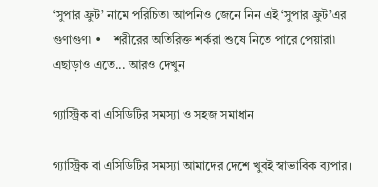‘সুপার ফ্রুট’ নামে পরিচিত৷ আপনিও জেনে নিন এই ‘সুপার ফ্রুট’এর গুণাগুণ৷ •    শরীরের অতিরিক্ত শর্করা শুষে নিতে পারে পেয়ারা৷ এছাড়াও এতে... আরও দেখুন

গ্যাস্ট্রিক বা এসিডিটির সমস্যা ও সহজ সমাধান

গ্যাস্ট্রিক বা এসিডিটির সমস্যা আমাদের দেশে খুবই স্বাভাবিক ব্যপার।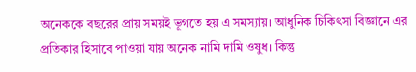অনেককে বছরের প্রায় সময়ই ভূগতে হয় এ সমস্যায়। আধুনিক চিকিৎসা বিজ্ঞানে এর প্রতিকার হিসাবে পাওয়া যায় অনেক নামি দামি ওষুধ। কিন্তু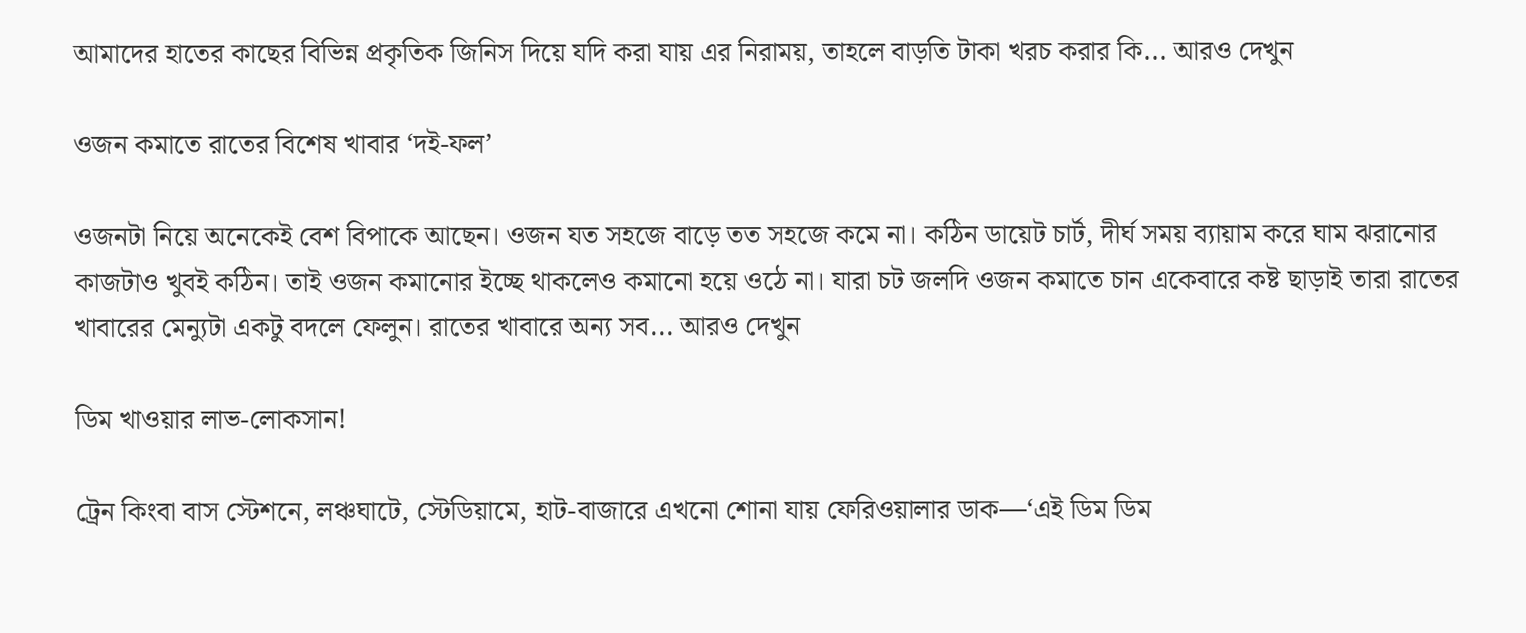আমাদের হাতের কাছের বিভিন্ন প্রকৃতিক জিনিস দিয়ে যদি করা যায় এর নিরাময়, তাহলে বাড়তি টাকা খরচ করার কি... আরও দেখুন

ওজন কমাতে রাতের বিশেষ খাবার ‘দই-ফল’

ওজনটা নিয়ে অনেকেই বেশ বিপাকে আছেন। ওজন যত সহজে বাড়ে তত সহজে কমে না। কঠিন ডায়েট চার্ট, দীর্ঘ সময় ব্যায়াম করে ঘাম ঝরানোর কাজটাও খুবই কঠিন। তাই ওজন কমানোর ইচ্ছে থাকলেও কমানো হয়ে ওঠে না। যারা চট জলদি ওজন কমাতে চান একেবারে কষ্ট ছাড়াই তারা রাতের খাবারের মেন্যুটা একটু বদলে ফেলুন। রাতের খাবারে অন্য সব... আরও দেখুন

ডিম খাওয়ার লাভ-লোকসান!

ট্রেন কিংবা বাস স্টেশনে, লঞ্চঘাটে, স্টেডিয়ামে, হাট-বাজারে এখনো শোনা যায় ফেরিওয়ালার ডাক—‘এই ডিম ডিম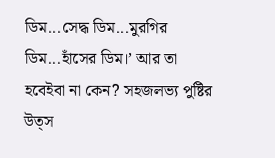ডিম...সেদ্ধ ডিম...মুরগির ডিম...হাঁসের ডিম।’ আর তা হবেইবা না কেন? সহজলভ্য পুষ্টির উত্স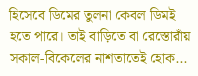হিসেবে ডিমের তুলনা কেবল ডিমই হতে পারে। তাই বাড়িতে বা রেস্তোরাঁয় সকাল-বিকেলের নাশতাতেই হোক...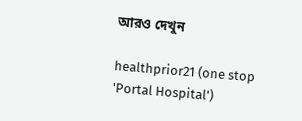আরও দেখুন

healthprior21 (one stop 'Portal Hospital')